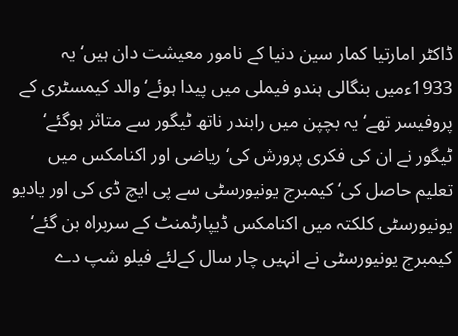ڈاکٹر امارتیا کمار سین دنیا کے نامور معیشت دان ہیں‘ یہ 1933ءمیں بنگالی ہندو فیملی میں پیدا ہوئے‘ والد کیمسٹری کے پروفیسر تھے‘ یہ بچپن میں رابندر ناتھ ٹیگور سے متاثر ہوگئے‘ ٹیگور نے ان کی فکری پرورش کی‘ریاضی اور اکنامکس میں تعلیم حاصل کی‘ کیمبرج یونیورسٹی سے پی ایچ ڈی کی اور یادیو یونیورسٹی کلکتہ میں اکنامکس ڈیپارٹمنٹ کے سربراہ بن گئے‘ کیمبرج یونیورسٹی نے انہیں چار سال کےلئے فیلو شپ دے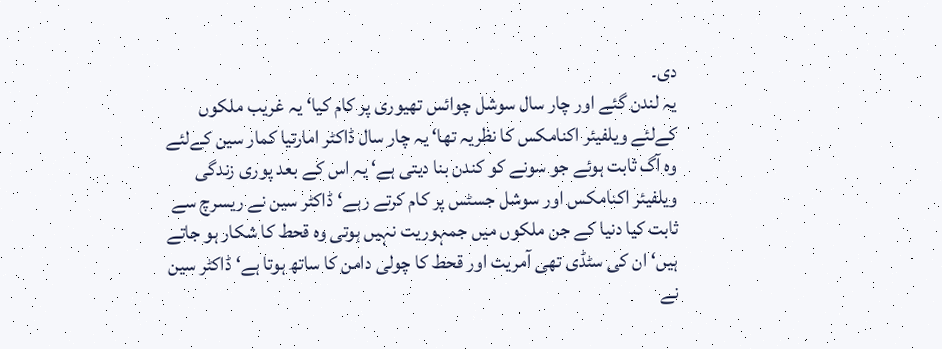دی۔
یہ لندن گئے اور چار سال سوشل چوائس تھیوری پر کام کیا‘ یہ غریب ملکوں کےلئے ویلفیئر اکنامکس کا نظریہ تھا‘ یہ چار سال ڈاکٹر امارتیا کمار سین کےلئے وہ آگ ثابت ہوئے جو سونے کو کندن بنا دیتی ہے‘ یہ اس کے بعد پوری زندگی ویلفیئر اکنامکس اور سوشل جسٹس پر کام کرتے رہے‘ ڈاکٹر سین نے ریسرچ سے ثابت کیا دنیا کے جن ملکوں میں جمہوریت نہیں ہوتی وہ قحط کا شکار ہو جاتے ہیں‘ ان کی سٹڈی تھی آمریت اور قحط کا چولی دامن کا ساتھ ہوتا ہے‘ ڈاکٹر سین نے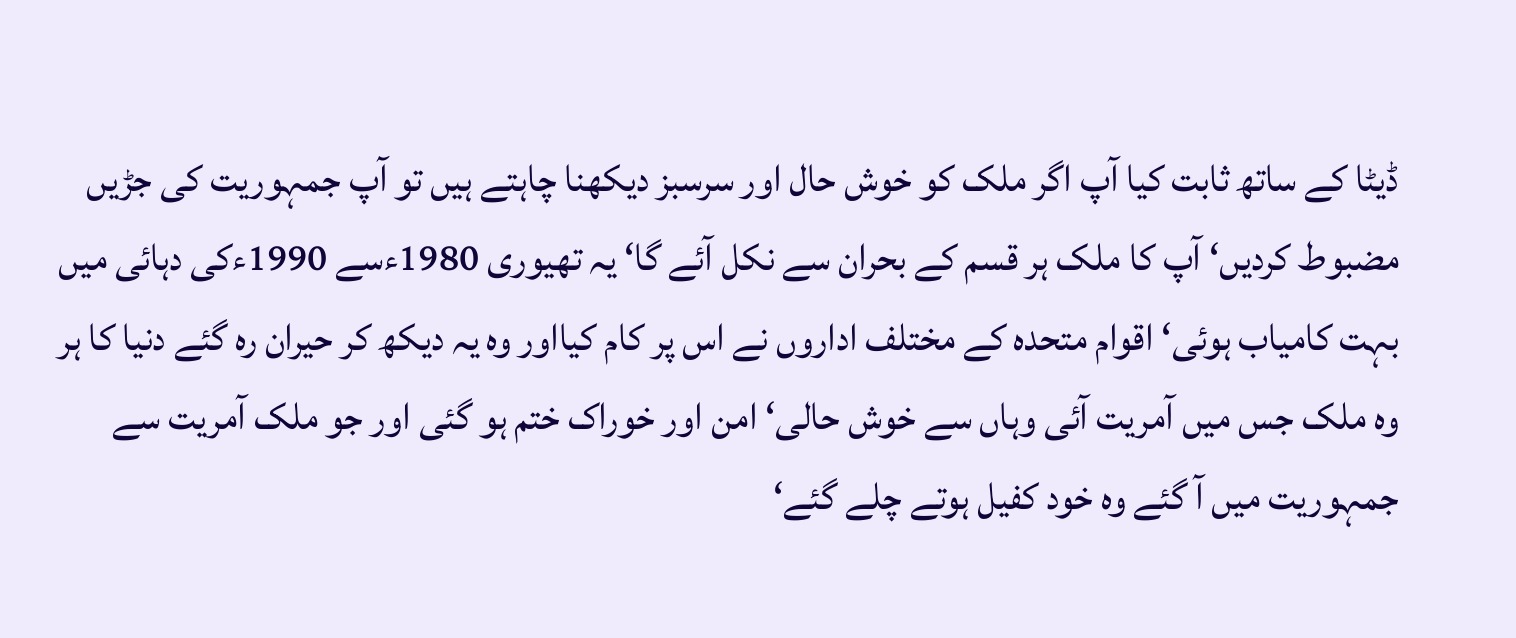ڈیٹا کے ساتھ ثابت کیا آپ اگر ملک کو خوش حال اور سرسبز دیکھنا چاہتے ہیں تو آپ جمہوریت کی جڑیں مضبوط کردیں‘ آپ کا ملک ہر قسم کے بحران سے نکل آئے گا‘ یہ تھیوری 1980ءسے 1990ءکی دہائی میں بہت کامیاب ہوئی‘ اقوام متحدہ کے مختلف اداروں نے اس پر کام کیااور وہ یہ دیکھ کر حیران رہ گئے دنیا کا ہر وہ ملک جس میں آمریت آئی وہاں سے خوش حالی‘ امن اور خوراک ختم ہو گئی اور جو ملک آمریت سے جمہوریت میں آ گئے وہ خود کفیل ہوتے چلے گئے‘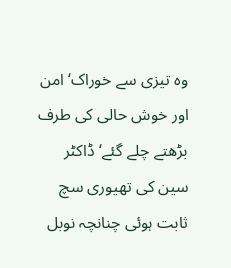وہ تیزی سے خوراک‘ امن اور خوش حالی کی طرف بڑھتے چلے گئے‘ ڈاکٹر سین کی تھیوری سچ ثابت ہوئی چنانچہ نوبل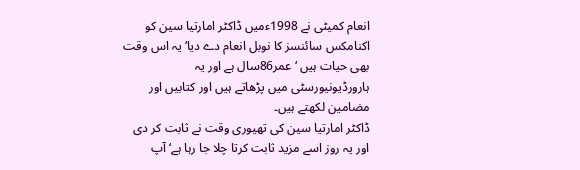انعام کمیٹی نے 1998ءمیں ڈاکٹر امارتیا سین کو اکنامکس سائنسز کا نوبل انعام دے دیا‘ یہ اس وقت بھی حیات ہیں ‘ عمر86سال ہے اور یہ ہارورڈیونیورسٹی میں پڑھاتے ہیں اور کتابیں اور مضامین لکھتے ہیں۔
ڈاکٹر امارتیا سین کی تھیوری وقت نے ثابت کر دی اور یہ روز اسے مزید ثابت کرتا چلا جا رہا ہے‘ آپ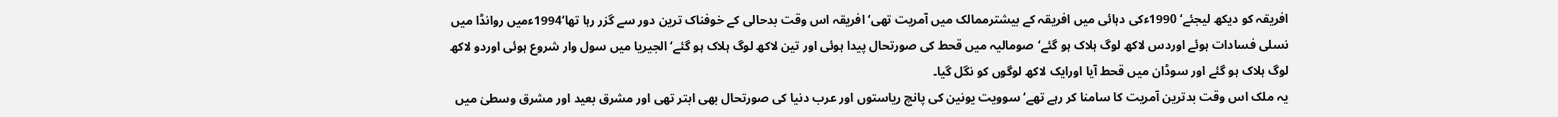افریقہ کو دیکھ لیجئے‘ 1990ءکی دہائی میں افریقہ کے بیشترممالک میں آمریت تھی‘ افریقہ اس وقت بدحالی کے خوفناک ترین دور سے گزر رہا تھا‘1994ءمیں روانڈا میں نسلی فسادات ہوئے اوردس لاکھ لوگ ہلاک ہو گئے‘صومالیہ میں قحط کی صورتحال پیدا ہوئی اور تین لاکھ لوگ ہلاک ہو گئے‘ الجیریا میں سول وار شروع ہوئی اوردو لاکھ لوگ ہلاک ہو گئے اور سوڈان میں قحط آیا اورایک لاکھ لوگوں کو نگل گیا۔
یہ ملک اس وقت بدترین آمریت کا سامنا کر رہے تھے‘ سوویت یونین کی پانچ ریاستوں اور عرب دنیا کی صورتحال بھی ابتر تھی اور مشرق بعید اور مشرق وسطیٰ میں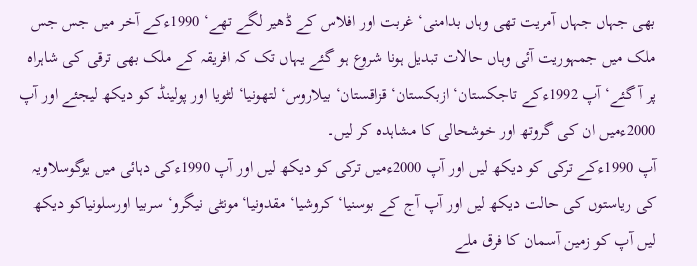بھی جہاں جہاں آمریت تھی وہاں بدامنی‘ غربت اور افلاس کے ڈھیر لگے تھے‘ 1990ءکے آخر میں جس جس ملک میں جمہوریت آئی وہاں حالات تبدیل ہونا شروع ہو گئے یہاں تک کہ افریقہ کے ملک بھی ترقی کی شاہراہ پر آ گئے‘ آپ 1992ءکے تاجکستان‘ ازبکستان‘ قزاقستان‘ بیلاروس‘ لتھونیا‘ لٹویا اور پولینڈ کو دیکھ لیجئے اور آپ 2000ءمیں ان کی گروتھ اور خوشحالی کا مشاہدہ کر لیں۔
آپ 1990ءکے ترکی کو دیکھ لیں اور آپ 2000ءمیں ترکی کو دیکھ لیں اور آپ 1990ءکی دہائی میں یوگوسلاویہ کی ریاستوں کی حالت دیکھ لیں اور آپ آج کے بوسنیا‘ کروشیا‘ مقدونیا‘مونٹی نیگرو‘ سربیا اورسلونیاکو دیکھ لیں آپ کو زمین آسمان کا فرق ملے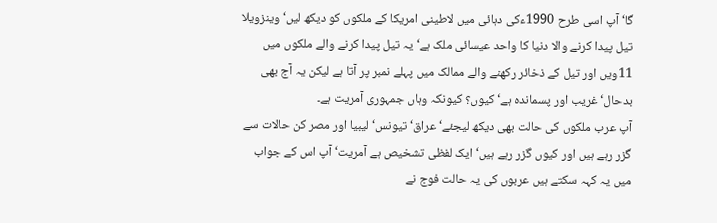گا‘ آپ اسی طرح 1990ءکی دہائی میں لاطینی امریکا کے ملکوں کو دیکھ لیں‘ وینزویلا تیل پیدا کرنے والا دنیا کا واحد عیسائی ملک ہے‘ یہ تیل پیدا کرنے والے ملکوں میں 11ویں اور تیل کے ذخائر رکھنے والے ممالک میں پہلے نمبر پر آتا ہے لیکن یہ آج بھی بدحال‘ غریب اور پسماندہ ہے‘کیوں؟ کیونکہ وہاں جمہوری آمریت ہے۔
آپ عرب ملکوں کی حالت بھی دیکھ لیجئے‘ عراق‘ تیونس‘ لیبیا اور مصر کن حالات سے گزر رہے ہیں اور کیوں گزر رہے ہیں‘ ایک لفظی تشخیص ہے آمریت‘ آپ اس کے جواب میں یہ کہہ سکتے ہیں عربوں کی یہ حالت فوج نے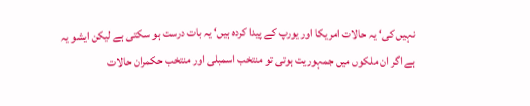نہیں کی‘ یہ حالات امریکا اور یورپ کے پیدا کردہ ہیں‘ یہ بات درست ہو سکتی ہے لیکن ایشو یہ ہے اگر ان ملکوں میں جمہوریت ہوتی تو منتخب اسمبلی اور منتخب حکمران حالات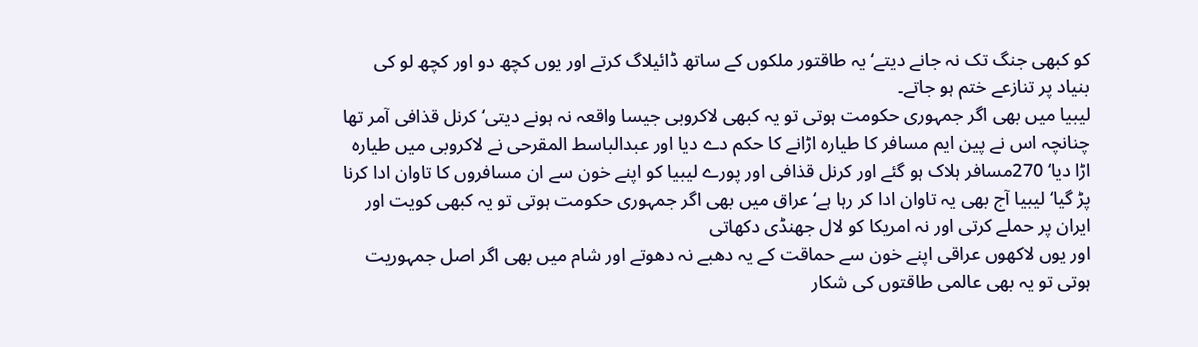کو کبھی جنگ تک نہ جانے دیتے‘ یہ طاقتور ملکوں کے ساتھ ڈائیلاگ کرتے اور یوں کچھ دو اور کچھ لو کی بنیاد پر تنازعے ختم ہو جاتے۔
لیبیا میں بھی اگر جمہوری حکومت ہوتی تو یہ کبھی لاکروبی جیسا واقعہ نہ ہونے دیتی‘ کرنل قذافی آمر تھا چنانچہ اس نے پین ایم مسافر کا طیارہ اڑانے کا حکم دے دیا اور عبدالباسط المقرحی نے لاکروبی میں طیارہ اڑا دیا‘ 270مسافر ہلاک ہو گئے اور کرنل قذافی اور پورے لیبیا کو اپنے خون سے ان مسافروں کا تاوان ادا کرنا پڑ گیا‘ لیبیا آج بھی یہ تاوان ادا کر رہا ہے‘ عراق میں بھی اگر جمہوری حکومت ہوتی تو یہ کبھی کویت اور ایران پر حملے کرتی اور نہ امریکا کو لال جھنڈی دکھاتی
اور یوں لاکھوں عراقی اپنے خون سے حماقت کے یہ دھبے نہ دھوتے اور شام میں بھی اگر اصل جمہوریت ہوتی تو یہ بھی عالمی طاقتوں کی شکار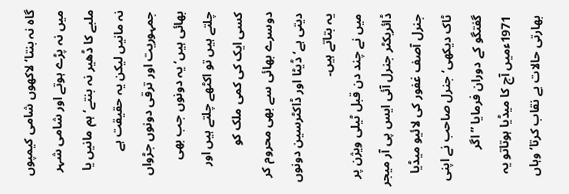گاہ نہ بنتا‘ لاکھوں شامی کیمپوں میں نہ پڑے ہوتے اور شامی شہر ملبے کا ڈھیر نہ بنتے‘ ہم مانیں یا نہ مانیں لیکن یہ حقیقت ہے جمہوریت اور ترقی دونوں جڑواں بھائی ہیں‘ یہ دونوں جب بھی چلتے ہیں تو اکٹھے چلتے ہیں اور کسی ایک کی کمی ملک کو دوسرے بھائی سے بھی محروم کر دیتی ہے‘ ڈیٹا اور ڈاکٹرسین دونوں یہ بتاتے ہیں۔
میں نے چند دن قبل ٹیلی ویژن پر ڈائریکٹر جنرل آئی ایس پی آر میجر جنرل آصف غفور کی لائیو میڈیا ٹاک دیکھی‘ جنرل صاحب نے اپنی گفتگو کے دوران فرمایا ” اگر 1971ءمیں آج کا میڈیا ہوتاتو یہ بھارتی حالات بے نقاب کرتا‘ وہاں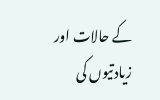کے حالات اور زیادتیوں کی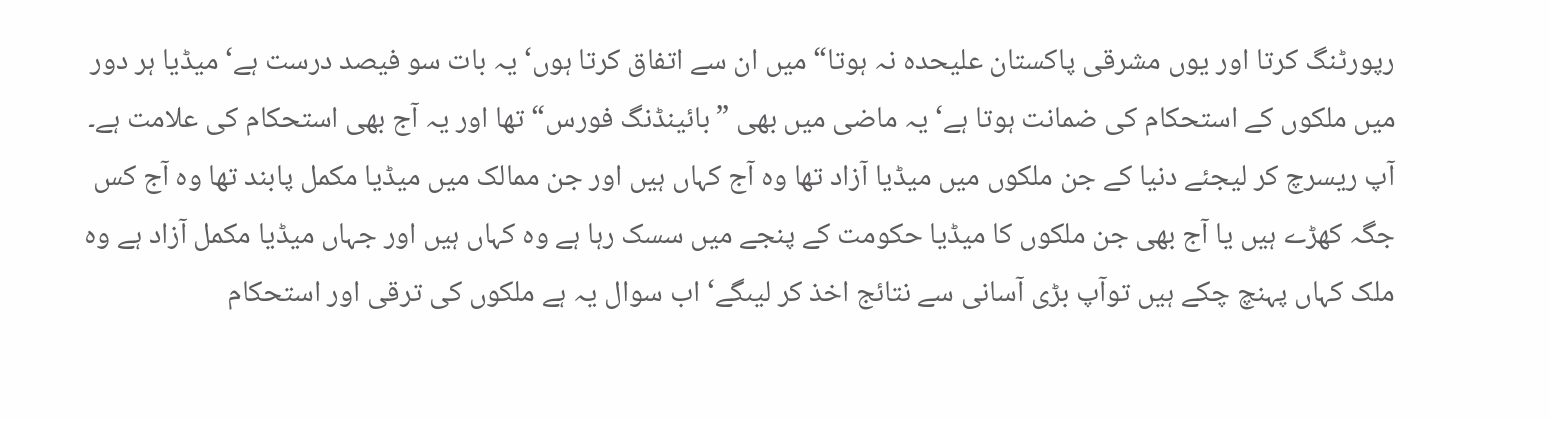رپورٹنگ کرتا اور یوں مشرقی پاکستان علیحدہ نہ ہوتا“ میں ان سے اتفاق کرتا ہوں‘ یہ بات سو فیصد درست ہے‘ میڈیا ہر دور میں ملکوں کے استحکام کی ضمانت ہوتا ہے‘ یہ ماضی میں بھی ”بائینڈنگ فورس“ تھا اور یہ آج بھی استحکام کی علامت ہے۔
آپ ریسرچ کر لیجئے دنیا کے جن ملکوں میں میڈیا آزاد تھا وہ آج کہاں ہیں اور جن ممالک میں میڈیا مکمل پابند تھا وہ آج کس جگہ کھڑے ہیں یا آج بھی جن ملکوں کا میڈیا حکومت کے پنجے میں سسک رہا ہے وہ کہاں ہیں اور جہاں میڈیا مکمل آزاد ہے وہ ملک کہاں پہنچ چکے ہیں توآپ بڑی آسانی سے نتائج اخذ کر لیںگے‘ اب سوال یہ ہے ملکوں کی ترقی اور استحکام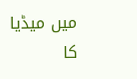میں میڈیا کا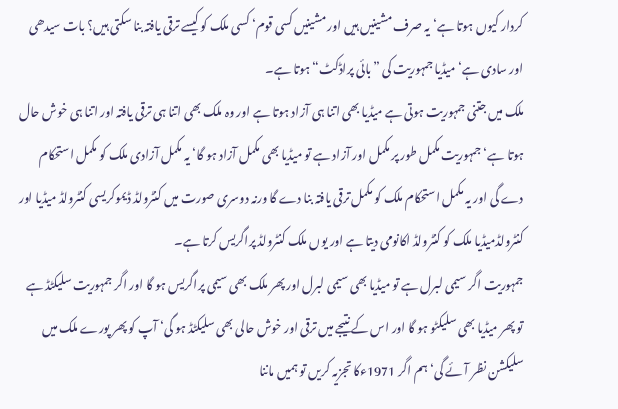کردار کیوں ہوتا ہے‘ یہ صرف مشینیں ہیں اور مشینیں کسی قوم‘ کسی ملک کو کیسے ترقی یافتہ بنا سکتی ہیں؟ بات سیدھی اور سادی ہے‘ میڈیا جمہوریت کی ”بائی پراڈکٹ“ ہوتا ہے۔
ملک میں جتنی جمہوریت ہوتی ہے میڈیا بھی اتنا ہی آزاد ہوتا ہے اور وہ ملک بھی اتنا ہی ترقی یافتہ اور اتنا ہی خوش حال ہوتا ہے‘ جمہوریت مکمل طور پر مکمل اور آزاد ہے تو میڈیا بھی مکمل آزاد ہو گا‘ یہ مکمل آزادی ملک کو مکمل استحکام دے گی اور یہ مکمل استحکام ملک کو مکمل ترقی یافتہ بنا دے گا ورنہ دوسری صورت میں کنٹرولڈ ڈیموکریسی کنٹرولڈ میڈیا اور کنٹرولڈمیڈیا ملک کو کنٹرولڈ اکانومی دیتا ہے اور یوں ملک کنٹرولڈ پراگریس کرتا ہے۔
جمہوریت اگر سیمی لبرل ہے تو میڈیا بھی سیمی لبرل اور پھر ملک بھی سیمی پراگریس ہو گا اور اگر جمہوریت سلیکٹڈ ہے تو پھر میڈیا بھی سلیکٹو ہو گا اور اس کے نتیجے میں ترقی اور خوش حالی بھی سلیکٹڈ ہو گی‘ آپ کو پھر پورے ملک میں سلیکشن نظر آئے گی‘ ہم اگر 1971ءکا تجزیہ کریں تو ہمیں ماننا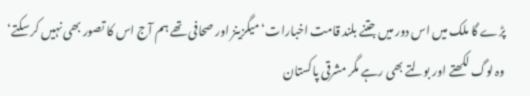پڑے گا ملک میں اس دور میں جتنے بلند قامت اخبارات‘ میگزینز اور صحافی تھے ہم آج اس کا تصور بھی نہیں کر سکتے‘ وہ لوگ لکھتے اور بولتے بھی رہے مگر مشرقی پاکستان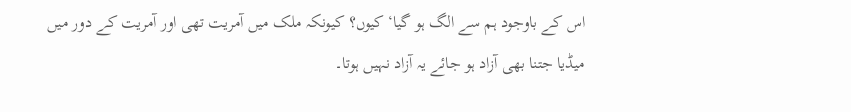اس کے باوجود ہم سے الگ ہو گیا‘ کیوں؟ کیونکہ ملک میں آمریت تھی اور آمریت کے دور میں میڈیا جتنا بھی آزاد ہو جائے یہ آزاد نہیں ہوتا۔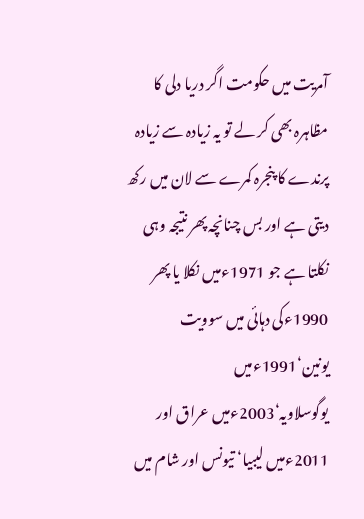آمریت میں حکومت اگر دریا دلی کا مظاہرہ بھی کر لے تو یہ زیادہ سے زیادہ پرندے کا پنجرہ کمرے سے لان میں رکھ دیتی ہے اور بس چنانچہ پھر نتیجہ وہی نکلتا ہے جو 1971ءمیں نکلا یا پھر 1990ءکی دہائی میں سوویت یونین‘1991ءمیں یوگوسلاویہ‘2003ءمیں عراق اور 2011ءمیں لیبیا‘ تیونس اور شام میں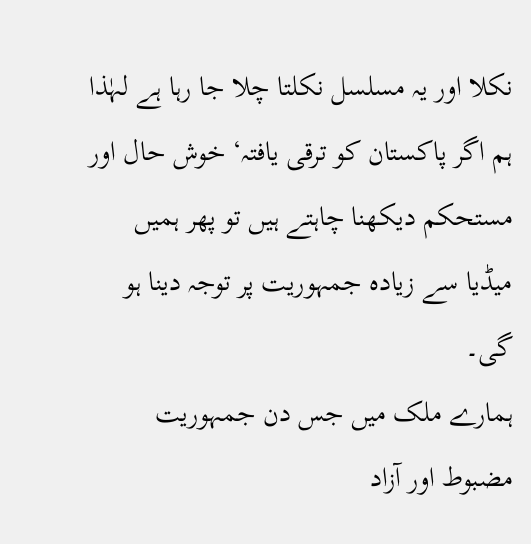نکلا اور یہ مسلسل نکلتا چلا جا رہا ہے لہٰذا ہم اگر پاکستان کو ترقی یافتہ‘ خوش حال اور مستحکم دیکھنا چاہتے ہیں تو پھر ہمیں میڈیا سے زیادہ جمہوریت پر توجہ دینا ہو گی۔
ہمارے ملک میں جس دن جمہوریت مضبوط اور آزاد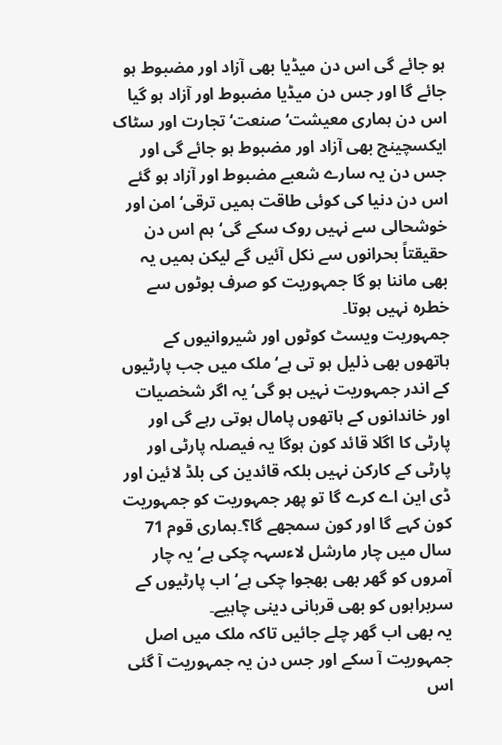ہو جائے گی اس دن میڈیا بھی آزاد اور مضبوط ہو جائے گا اور جس دن میڈیا مضبوط اور آزاد ہو گیا اس دن ہماری معیشت‘ صنعت‘ تجارت اور سٹاک ایکسچینج بھی آزاد اور مضبوط ہو جائے گی اور جس دن یہ سارے شعبے مضبوط اور آزاد ہو گئے اس دن دنیا کی کوئی طاقت ہمیں ترقی‘ امن اور خوشحالی سے نہیں روک سکے گی‘ ہم اس دن حقیقتاً بحرانوں سے نکل آئیں گے لیکن ہمیں یہ بھی ماننا ہو گا جمہوریت کو صرف بوٹوں سے خطرہ نہیں ہوتا۔
جمہوریت ویسٹ کوٹوں اور شیروانیوں کے ہاتھوں بھی ذلیل ہو تی ہے‘ ملک میں جب پارٹیوں کے اندر جمہوریت نہیں ہو گی‘ یہ اگر شخصیات اور خاندانوں کے ہاتھوں پامال ہوتی رہے گی اور پارٹی کا اگلا قائد کون ہوگا یہ فیصلہ پارٹی اور پارٹی کے کارکن نہیں بلکہ قائدین کی بلڈ لائین اور ڈی این اے کرے گا تو پھر جمہوریت کو جمہوریت کون کہے گا اور کون سمجھے گا؟۔ہماری قوم 71 سال میں چار مارشل لاءسہہ چکی ہے‘ یہ چار آمروں کو گھر بھی بھجوا چکی ہے‘اب پارٹیوں کے سربراہوں کو بھی قربانی دینی چاہیے۔
یہ بھی اب گھر چلے جائیں تاکہ ملک میں اصل جمہوریت آ سکے اور جس دن یہ جمہوریت آ گئی اس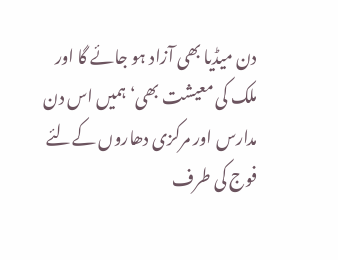دن میڈیا بھی آزاد ہو جائے گا اور ملک کی معیشت بھی‘ ہمیں اس دن مدارس اور مرکزی دھاروں کےلئے فوج کی طرف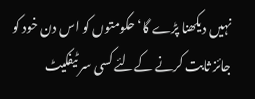نہیں دیکھنا پڑے گا‘ حکومتوں کو اس دن خود کو جائز ثابت کرنے کےلئے کسی سر ٹیفکیٹ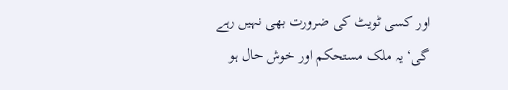اور کسی ٹویٹ کی ضرورت بھی نہیں رہے گی‘ یہ ملک مستحکم اور خوش حال ہو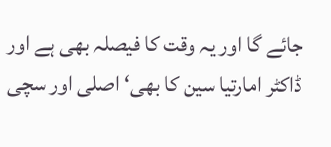جائے گا اور یہ وقت کا فیصلہ بھی ہے اور ڈاکٹر امارتیا سین کا بھی‘ اصلی اور سچی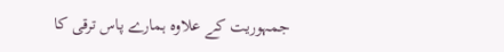جمہوریت کے علاوہ ہمارے پاس ترقی کا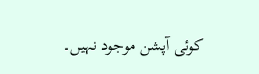کوئی آپشن موجود نہیں۔